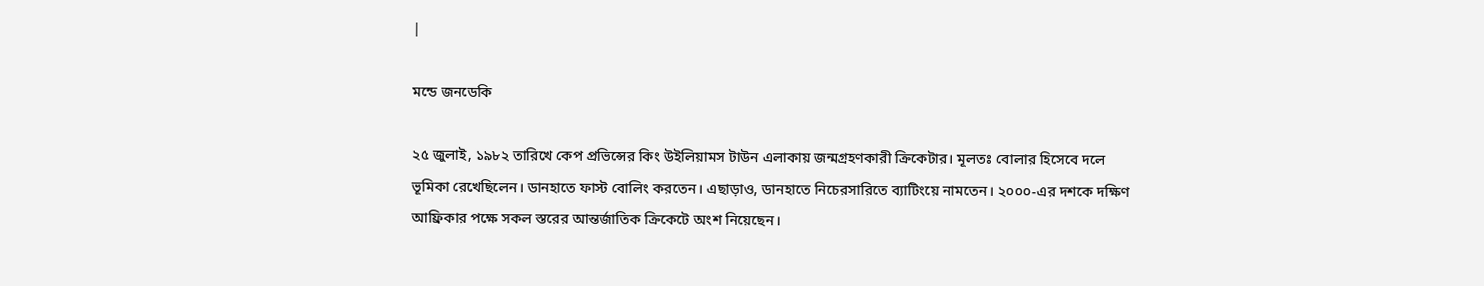|

মন্ডে জনডেকি

২৫ জুলাই, ১৯৮২ তারিখে কেপ প্রভিন্সের কিং উইলিয়ামস টাউন এলাকায় জন্মগ্রহণকারী ক্রিকেটার। মূলতঃ বোলার হিসেবে দলে ভূমিকা রেখেছিলেন। ডানহাতে ফাস্ট বোলিং করতেন। এছাড়াও, ডানহাতে নিচেরসারিতে ব্যাটিংয়ে নামতেন। ২০০০-এর দশকে দক্ষিণ আফ্রিকার পক্ষে সকল স্তরের আন্তর্জাতিক ক্রিকেটে অংশ নিয়েছেন।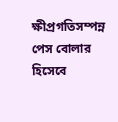ক্ষীপ্রগতিসম্পন্ন পেস বোলার হিসেবে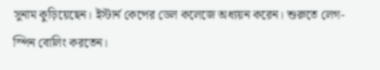সুনাম কুড়িয়েছেন। ইস্টার্ন কেপের ডেল কলেজে অধ্যয়ন করেন। শুরুতে লেগ-স্পিন বোলিং করতেন।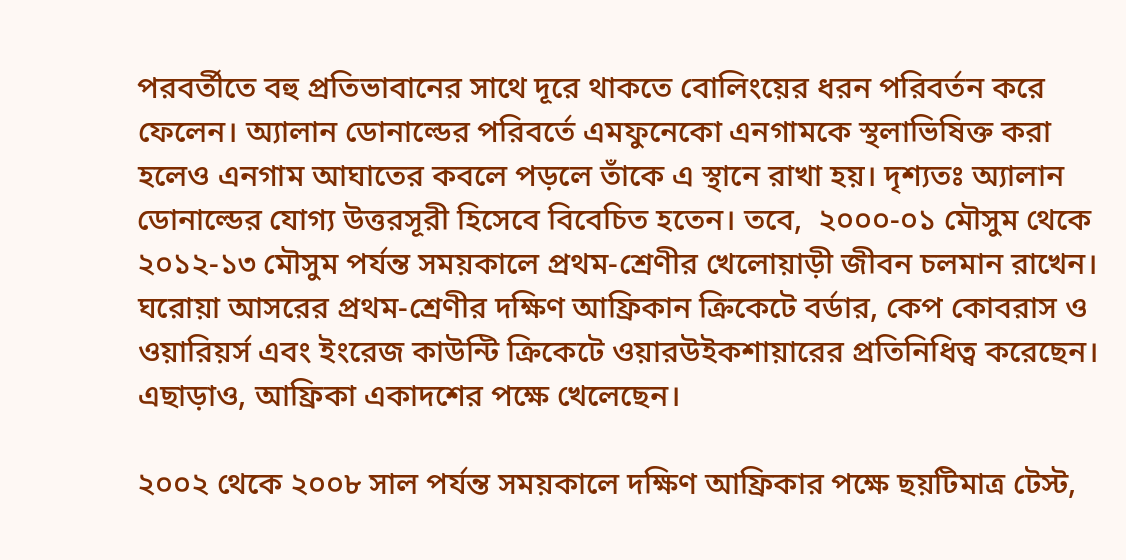পরবর্তীতে বহু প্রতিভাবানের সাথে দূরে থাকতে বোলিংয়ের ধরন পরিবর্তন করে ফেলেন। অ্যালান ডোনাল্ডের পরিবর্তে এমফুনেকো এনগামকে স্থলাভিষিক্ত করা হলেও এনগাম আঘাতের কবলে পড়লে তাঁকে এ স্থানে রাখা হয়। দৃশ্যতঃ অ্যালান ডোনাল্ডের যোগ্য উত্তরসূরী হিসেবে বিবেচিত হতেন। তবে,  ২০০০-০১ মৌসুম থেকে ২০১২-১৩ মৌসুম পর্যন্ত সময়কালে প্রথম-শ্রেণীর খেলোয়াড়ী জীবন চলমান রাখেন। ঘরোয়া আসরের প্রথম-শ্রেণীর দক্ষিণ আফ্রিকান ক্রিকেটে বর্ডার, কেপ কোবরাস ও ওয়ারিয়র্স এবং ইংরেজ কাউন্টি ক্রিকেটে ওয়ারউইকশায়ারের প্রতিনিধিত্ব করেছেন। এছাড়াও, আফ্রিকা একাদশের পক্ষে খেলেছেন।

২০০২ থেকে ২০০৮ সাল পর্যন্ত সময়কালে দক্ষিণ আফ্রিকার পক্ষে ছয়টিমাত্র টেস্ট,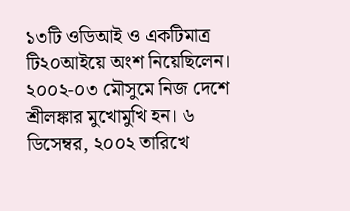১৩টি ওডিআই ও একটিমাত্র টি২০আইয়ে অংশ নিয়েছিলেন। ২০০২-০৩ মৌসুমে নিজ দেশে শ্রীলঙ্কার মুখোমুখি হন। ৬ ডিসেম্বর, ২০০২ তারিখে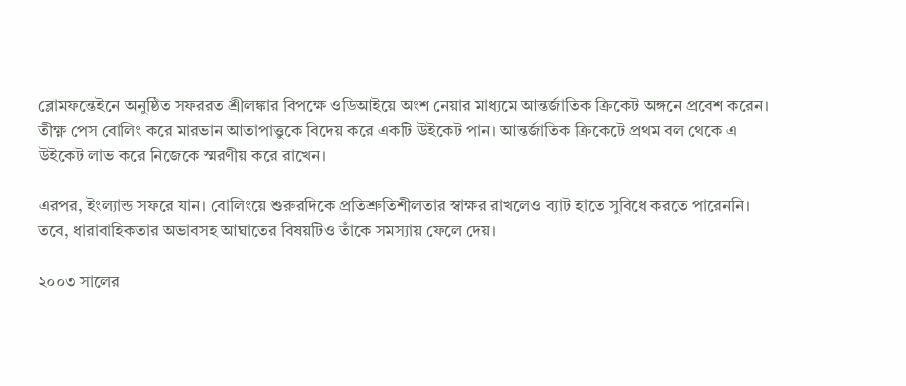ব্লোমফন্তেইনে অনুষ্ঠিত সফররত শ্রীলঙ্কার বিপক্ষে ওডিআইয়ে অংশ নেয়ার মাধ্যমে আন্তর্জাতিক ক্রিকেট অঙ্গনে প্রবেশ করেন। তীক্ষ্ণ পেস বোলিং করে মারভান আতাপাত্তুকে বিদেয় করে একটি উইকেট পান। আন্তর্জাতিক ক্রিকেটে প্রথম বল থেকে এ উইকেট লাভ করে নিজেকে স্মরণীয় করে রাখেন।

এরপর, ইংল্যান্ড সফরে যান। বোলিংয়ে শুরুরদিকে প্রতিশ্রুতিশীলতার স্বাক্ষর রাখলেও ব্যাট হাতে সুবিধে করতে পারেননি। তবে, ধারাবাহিকতার অভাবসহ আঘাতের বিষয়টিও তাঁকে সমস্যায় ফেলে দেয়।

২০০৩ সালের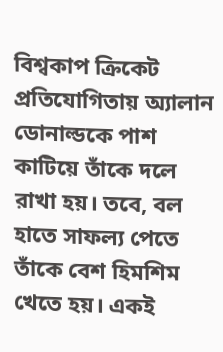বিশ্বকাপ ক্রিকেট প্রতিযোগিতায় অ্যালান ডোনাল্ডকে পাশ কাটিয়ে তাঁকে দলে রাখা হয়। তবে, বল হাতে সাফল্য পেতে তাঁকে বেশ হিমশিম খেতে হয়। একই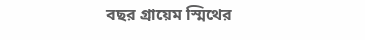বছর গ্রায়েম স্মিথের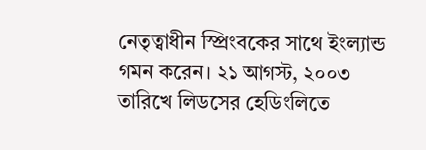নেতৃত্বাধীন স্প্রিংবকের সাথে ইংল্যান্ড গমন করেন। ২১ আগস্ট, ২০০৩ তারিখে লিডসের হেডিংলিতে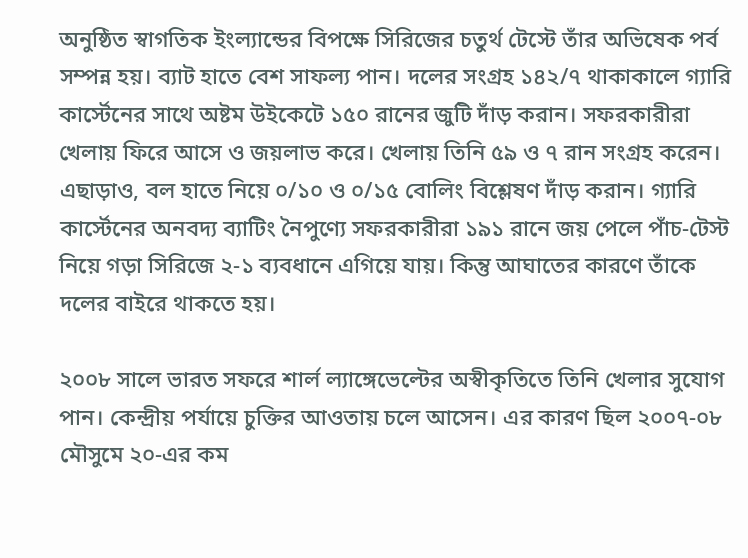অনুষ্ঠিত স্বাগতিক ইংল্যান্ডের বিপক্ষে সিরিজের চতুর্থ টেস্টে তাঁর অভিষেক পর্ব সম্পন্ন হয়। ব্যাট হাতে বেশ সাফল্য পান। দলের সংগ্রহ ১৪২/৭ থাকাকালে গ্যারি কার্স্টেনের সাথে অষ্টম উইকেটে ১৫০ রানের জুটি দাঁড় করান। সফরকারীরা খেলায় ফিরে আসে ও জয়লাভ করে। খেলায় তিনি ৫৯ ও ৭ রান সংগ্রহ করেন। এছাড়াও, বল হাতে নিয়ে ০/১০ ও ০/১৫ বোলিং বিশ্লেষণ দাঁড় করান। গ্যারি কার্স্টেনের অনবদ্য ব্যাটিং নৈপুণ্যে সফরকারীরা ১৯১ রানে জয় পেলে পাঁচ-টেস্ট নিয়ে গড়া সিরিজে ২-১ ব্যবধানে এগিয়ে যায়। কিন্তু আঘাতের কারণে তাঁকে দলের বাইরে থাকতে হয়।

২০০৮ সালে ভারত সফরে শার্ল ল্যাঙ্গেভেল্টের অস্বীকৃতিতে তিনি খেলার সুযোগ পান। কেন্দ্রীয় পর্যায়ে চুক্তির আওতায় চলে আসেন। এর কারণ ছিল ২০০৭-০৮ মৌসুমে ২০-এর কম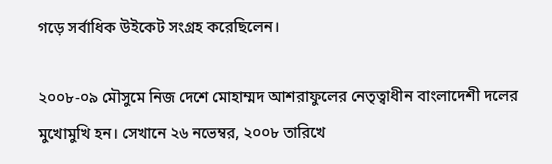গড়ে সর্বাধিক উইকেট সংগ্রহ করেছিলেন।

২০০৮-০৯ মৌসুমে নিজ দেশে মোহাম্মদ আশরাফুলের নেতৃত্বাধীন বাংলাদেশী দলের মুখোমুখি হন। সেখানে ২৬ নভেম্বর, ২০০৮ তারিখে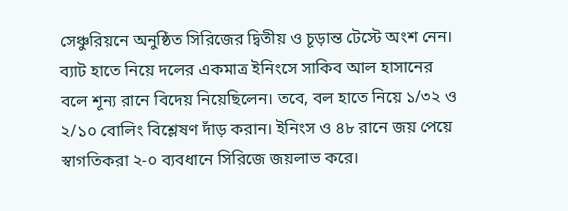সেঞ্চুরিয়নে অনুষ্ঠিত সিরিজের দ্বিতীয় ও চূড়ান্ত টেস্টে অংশ নেন। ব্যাট হাতে নিয়ে দলের একমাত্র ইনিংসে সাকিব আল হাসানের বলে শূন্য রানে বিদেয় নিয়েছিলেন। তবে, বল হাতে নিয়ে ১/৩২ ও ২/১০ বোলিং বিশ্লেষণ দাঁড় করান। ইনিংস ও ৪৮ রানে জয় পেয়ে স্বাগতিকরা ২-০ ব্যবধানে সিরিজে জয়লাভ করে।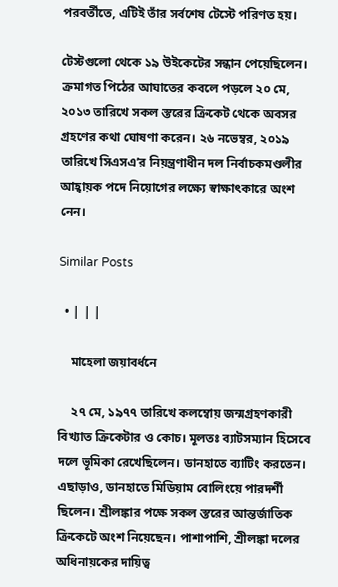পরবর্তীতে, এটিই তাঁর সর্বশেষ টেস্টে পরিণত হয়।

টেস্টগুলো থেকে ১৯ উইকেটের সন্ধান পেয়েছিলেন। ক্রমাগত পিঠের আঘাতের কবলে পড়লে ২০ মে, ২০১৩ তারিখে সকল স্তরের ক্রিকেট থেকে অবসর গ্রহণের কথা ঘোষণা করেন। ২৬ নভেম্বর, ২০১৯ তারিখে সিএসএ’র নিয়ন্ত্রণাধীন দল নির্বাচকমণ্ডলীর আহ্বায়ক পদে নিয়োগের লক্ষ্যে স্বাক্ষাৎকারে অংশ নেন।

Similar Posts

  • | | |

    মাহেলা জয়াবর্ধনে

    ২৭ মে, ১৯৭৭ তারিখে কলম্বোয় জন্মগ্রহণকারী বিখ্যাত ক্রিকেটার ও কোচ। মূলতঃ ব্যাটসম্যান হিসেবে দলে ভূমিকা রেখেছিলেন। ডানহাতে ব্যাটিং করতেন। এছাড়াও, ডানহাতে মিডিয়াম বোলিংয়ে পারদর্শী ছিলেন। শ্রীলঙ্কার পক্ষে সকল স্তরের আন্তর্জাতিক ক্রিকেটে অংশ নিয়েছেন। পাশাপাশি, শ্রীলঙ্কা দলের অধিনায়কের দায়িত্ব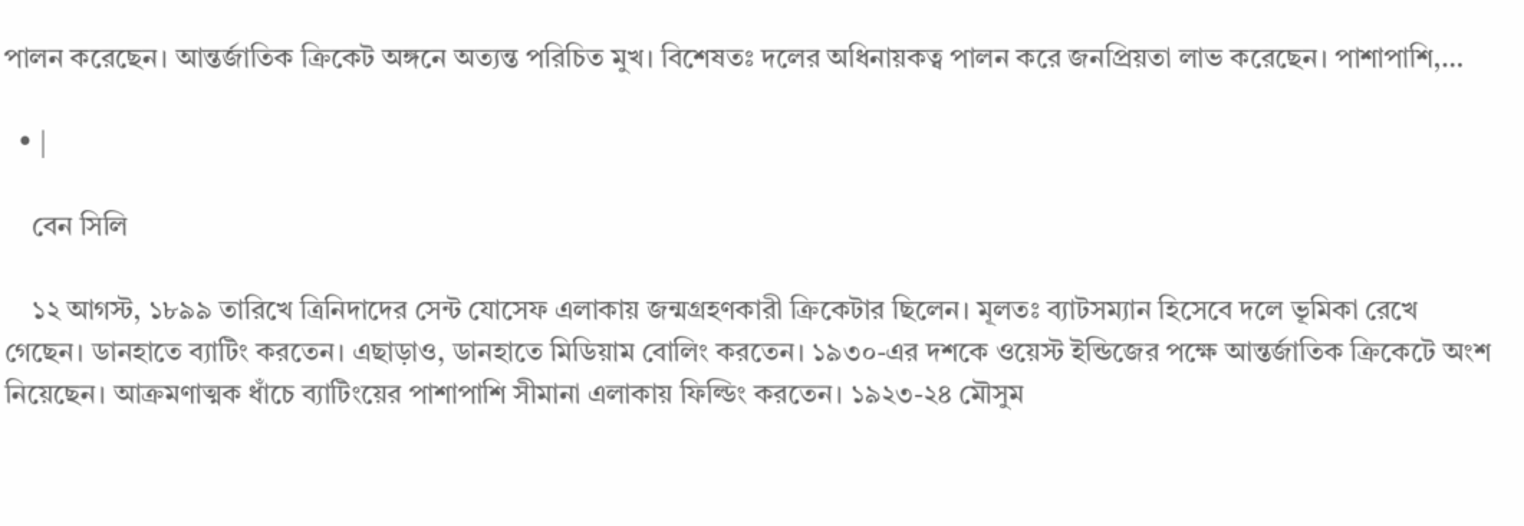পালন করেছেন। আন্তর্জাতিক ক্রিকেট অঙ্গনে অত্যন্ত পরিচিত মুখ। বিশেষতঃ দলের অধিনায়কত্ব পালন করে জনপ্রিয়তা লাভ করেছেন। পাশাপাশি,…

  • |

    বেন সিলি

    ১২ আগস্ট, ১৮৯৯ তারিখে ত্রিনিদাদের সেন্ট যোসেফ এলাকায় জন্মগ্রহণকারী ক্রিকেটার ছিলেন। মূলতঃ ব্যাটসম্যান হিসেবে দলে ভূমিকা রেখে গেছেন। ডানহাতে ব্যাটিং করতেন। এছাড়াও, ডানহাতে মিডিয়াম বোলিং করতেন। ১৯৩০-এর দশকে ওয়েস্ট ইন্ডিজের পক্ষে আন্তর্জাতিক ক্রিকেটে অংশ নিয়েছেন। আক্রমণাত্মক ধাঁচে ব্যাটিংয়ের পাশাপাশি সীমানা এলাকায় ফিল্ডিং করতেন। ১৯২৩-২৪ মৌসুম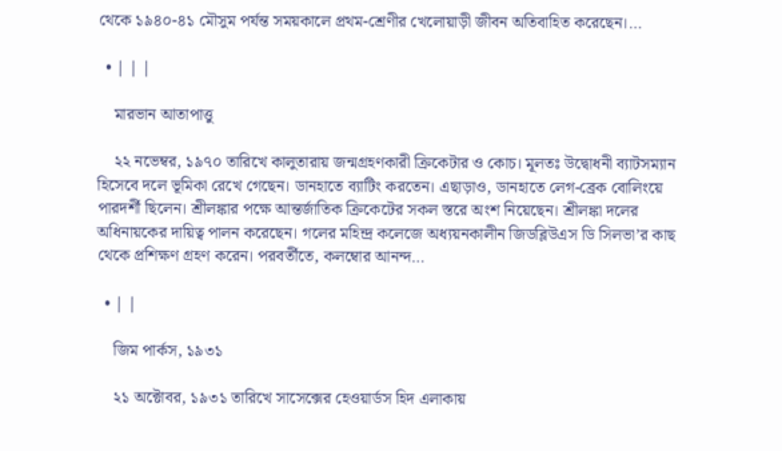থেকে ১৯৪০-৪১ মৌসুম পর্যন্ত সময়কালে প্রথম-শ্রেণীর খেলোয়াড়ী জীবন অতিবাহিত করেছেন।…

  • | | |

    মারভান আতাপাত্তু

    ২২ নভেম্বর, ১৯৭০ তারিখে কালুতারায় জন্মগ্রহণকারী ক্রিকেটার ও কোচ। মূলতঃ উদ্বোধনী ব্যাটসম্যান হিসেবে দলে ভূমিকা রেখে গেছেন। ডানহাতে ব্যাটিং করতেন। এছাড়াও, ডানহাতে লেগ-ব্রেক বোলিংয়ে পারদর্শী ছিলেন। শ্রীলঙ্কার পক্ষে আন্তর্জাতিক ক্রিকেটের সকল স্তরে অংশ নিয়েছেন। শ্রীলঙ্কা দলের অধিনায়কের দায়িত্ব পালন করেছেন। গলের মহিন্দ্র কলেজে অধ্যয়নকালীন জিডব্লিউএস ডি সিলভা’র কাছ থেকে প্রশিক্ষণ গ্রহণ করেন। পরবর্তীতে, কলম্বোর আনন্দ…

  • | |

    জিম পার্কস, ১৯৩১

    ২১ অক্টোবর, ১৯৩১ তারিখে সাসেক্সের হেওয়ার্ডস হিদ এলাকায়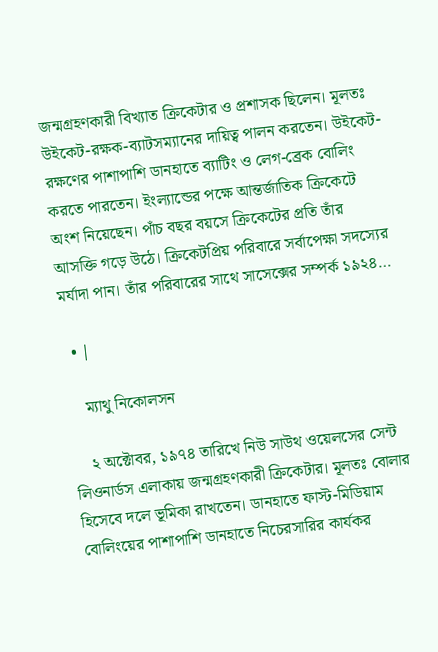জন্মগ্রহণকারী বিখ্যাত ক্রিকেটার ও প্রশাসক ছিলেন। মূলতঃ উইকেট-রক্ষক-ব্যাটসম্যানের দায়িত্ব পালন করতেন। উইকেট-রক্ষণের পাশাপাশি ডানহাতে ব্যাটিং ও লেগ-ব্রেক বোলিং করতে পারতেন। ইংল্যান্ডের পক্ষে আন্তর্জাতিক ক্রিকেটে অংশ নিয়েছেন। পাঁচ বছর বয়সে ক্রিকেটের প্রতি তাঁর আসক্তি গড়ে উঠে। ক্রিকেটপ্রিয় পরিবারে সর্বাপেক্ষা সদস্যের মর্যাদা পান। তাঁর পরিবারের সাথে সাসেক্সের সম্পর্ক ১৯২৪…

  • |

    ম্যাথু নিকোলসন

    ২ অক্টোবর, ১৯৭৪ তারিখে নিউ সাউথ ওয়েলসের সেন্ট লিওনার্ডস এলাকায় জন্মগ্রহণকারী ক্রিকেটার। মূলতঃ বোলার হিসেবে দলে ভূমিকা রাখতেন। ডানহাতে ফাস্ট-মিডিয়াম বোলিংয়ের পাশাপাশি ডানহাতে নিচেরসারির কার্যকর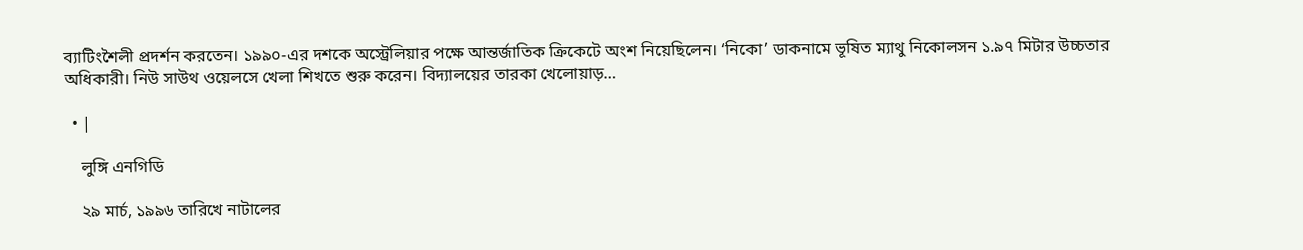ব্যাটিংশৈলী প্রদর্শন করতেন। ১৯৯০-এর দশকে অস্ট্রেলিয়ার পক্ষে আন্তর্জাতিক ক্রিকেটে অংশ নিয়েছিলেন। ‘নিকো’ ডাকনামে ভূষিত ম্যাথু নিকোলসন ১.৯৭ মিটার উচ্চতার অধিকারী। নিউ সাউথ ওয়েলসে খেলা শিখতে শুরু করেন। বিদ্যালয়ের তারকা খেলোয়াড়…

  • |

    লুঙ্গি এনগিডি

    ২৯ মার্চ, ১৯৯৬ তারিখে নাটালের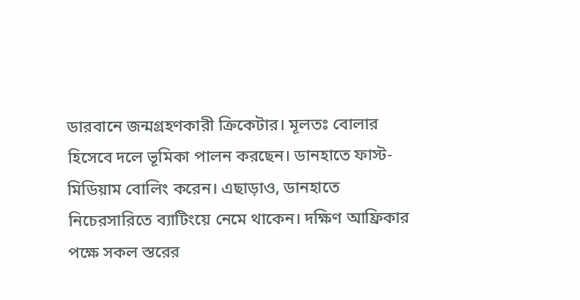ডারবানে জন্মগ্রহণকারী ক্রিকেটার। মূলতঃ বোলার হিসেবে দলে ভূমিকা পালন করছেন। ডানহাতে ফাস্ট-মিডিয়াম বোলিং করেন। এছাড়াও, ডানহাতে নিচেরসারিতে ব্যাটিংয়ে নেমে থাকেন। দক্ষিণ আফ্রিকার পক্ষে সকল স্তরের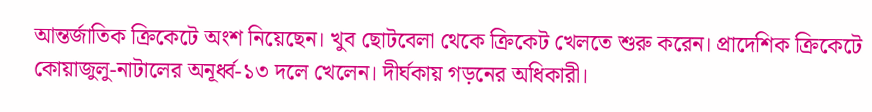আন্তর্জাতিক ক্রিকেটে অংশ নিয়েছেন। খুব ছোটবেলা থেকে ক্রিকেট খেলতে শুরু করেন। প্রাদেশিক ক্রিকেটে কোয়াজুলু-নাটালের অনূর্ধ্ব-১৩ দলে খেলেন। দীর্ঘকায় গড়নের অধিকারী।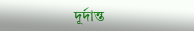দূর্দান্ত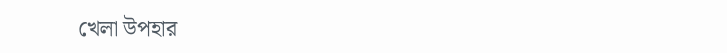খেলা উপহার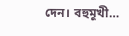দেন। বহুমূখী…